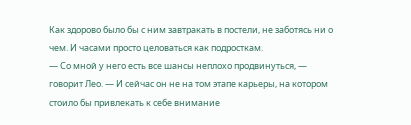Как здорово было бы с ним завтракать в постели, не заботясь ни о чем. И часами просто целоваться как подросткам.
— Со мной у него есть все шансы неплохо продвинуться, — говорит Лео. — И сейчас он не на том этапе карьеры, на котором стоило бы привлекать к себе внимание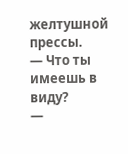желтушной прессы.
— Что ты имеешь в виду?
—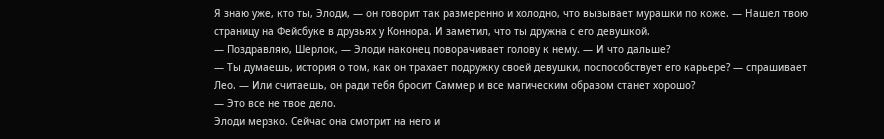Я знаю уже, кто ты, Элоди, — он говорит так размеренно и холодно, что вызывает мурашки по коже. — Нашел твою страницу на Фейсбуке в друзьях у Коннора. И заметил, что ты дружна с его девушкой.
— Поздравляю, Шерлок, — Элоди наконец поворачивает голову к нему. — И что дальше?
— Ты думаешь, история о том, как он трахает подружку своей девушки, поспособствует его карьере? — спрашивает Лео. — Или считаешь, он ради тебя бросит Саммер и все магическим образом станет хорошо?
— Это все не твое дело.
Элоди мерзко. Сейчас она смотрит на него и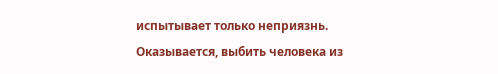испытывает только неприязнь. Оказывается, выбить человека из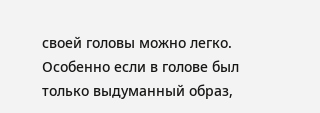своей головы можно легко. Особенно если в голове был только выдуманный образ,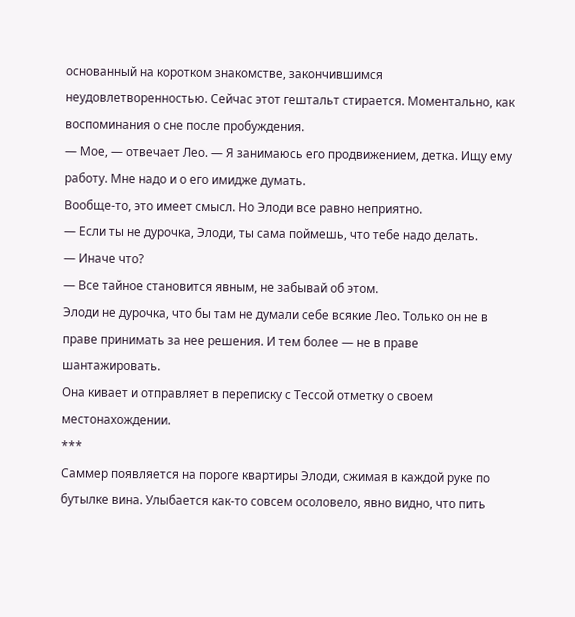основанный на коротком знакомстве, закончившимся неудовлетворенностью. Сейчас этот гештальт стирается. Моментально, как воспоминания о сне после пробуждения.
— Мое, — отвечает Лео. — Я занимаюсь его продвижением, детка. Ищу ему работу. Мне надо и о его имидже думать.
Вообще-то, это имеет смысл. Но Элоди все равно неприятно.
— Если ты не дурочка, Элоди, ты сама поймешь, что тебе надо делать.
— Иначе что?
— Все тайное становится явным, не забывай об этом.
Элоди не дурочка, что бы там не думали себе всякие Лео. Только он не в праве принимать за нее решения. И тем более — не в праве шантажировать.
Она кивает и отправляет в переписку с Тессой отметку о своем местонахождении.
***
Саммер появляется на пороге квартиры Элоди, сжимая в каждой руке по бутылке вина. Улыбается как-то совсем осоловело, явно видно, что пить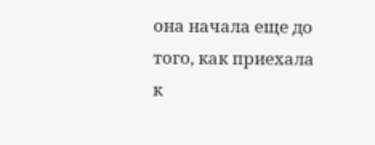она начала еще до того, как приехала к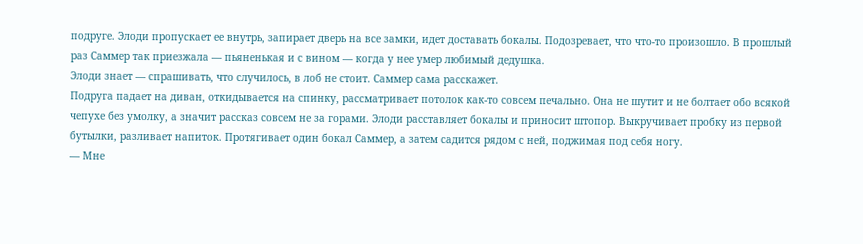подруге. Элоди пропускает ее внутрь, запирает дверь на все замки, идет доставать бокалы. Подозревает, что что-то произошло. В прошлый раз Саммер так приезжала — пьяненькая и с вином — когда у нее умер любимый дедушка.
Элоди знает — спрашивать, что случилось, в лоб не стоит. Саммер сама расскажет.
Подруга падает на диван, откидывается на спинку, рассматривает потолок как-то совсем печально. Она не шутит и не болтает обо всякой чепухе без умолку, а значит рассказ совсем не за горами. Элоди расставляет бокалы и приносит штопор. Выкручивает пробку из первой бутылки, разливает напиток. Протягивает один бокал Саммер, а затем садится рядом с ней, поджимая под себя ногу.
— Мне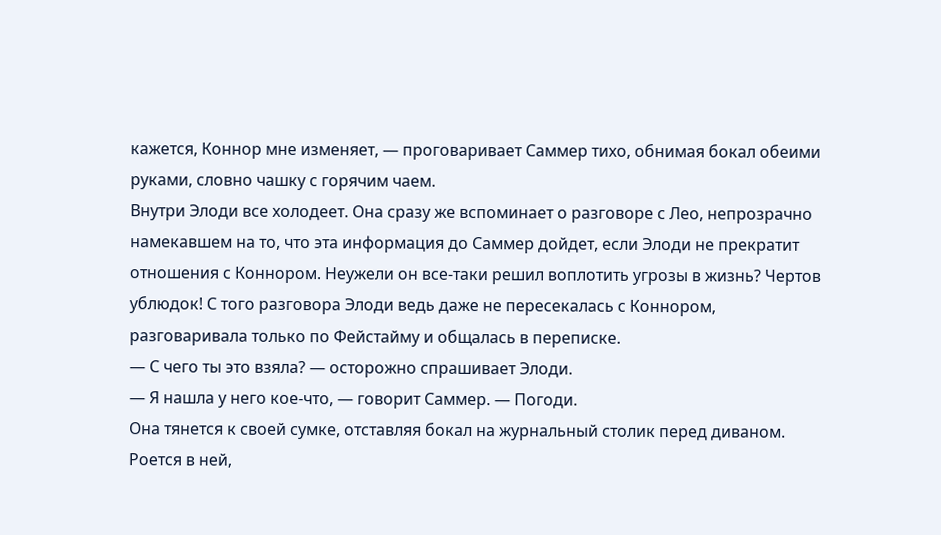кажется, Коннор мне изменяет, — проговаривает Саммер тихо, обнимая бокал обеими руками, словно чашку с горячим чаем.
Внутри Элоди все холодеет. Она сразу же вспоминает о разговоре с Лео, непрозрачно намекавшем на то, что эта информация до Саммер дойдет, если Элоди не прекратит отношения с Коннором. Неужели он все-таки решил воплотить угрозы в жизнь? Чертов ублюдок! С того разговора Элоди ведь даже не пересекалась с Коннором, разговаривала только по Фейстайму и общалась в переписке.
— С чего ты это взяла? — осторожно спрашивает Элоди.
— Я нашла у него кое-что, — говорит Саммер. — Погоди.
Она тянется к своей сумке, отставляя бокал на журнальный столик перед диваном. Роется в ней,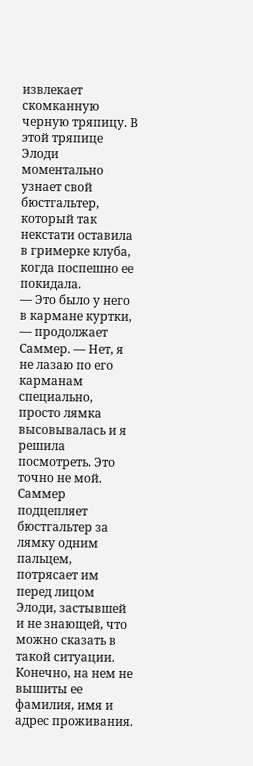извлекает скомканную черную тряпицу. В этой тряпице Элоди моментально узнает свой бюстгальтер, который так некстати оставила в гримерке клуба, когда поспешно ее покидала.
— Это было у него в кармане куртки, — продолжает Саммер. — Нет, я не лазаю по его карманам специально, просто лямка высовывалась и я решила посмотреть. Это точно не мой.
Саммер подцепляет бюстгальтер за лямку одним пальцем, потрясает им перед лицом Элоди, застывшей и не знающей, что можно сказать в такой ситуации. Конечно, на нем не вышиты ее фамилия, имя и адрес проживания.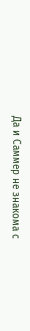Да и Саммер не знакома с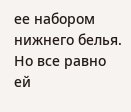ее набором нижнего белья. Но все равно ей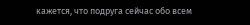кажется, что подруга сейчас обо всем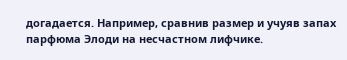догадается. Например, сравнив размер и учуяв запах парфюма Элоди на несчастном лифчике.